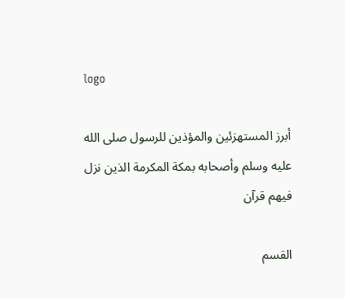logo

أبرز المستهزئين والمؤذين للرسول صلى الله عليه وسلم وأصحابه بمكة المكرمة الذين نزل فيهم قرآن

القسم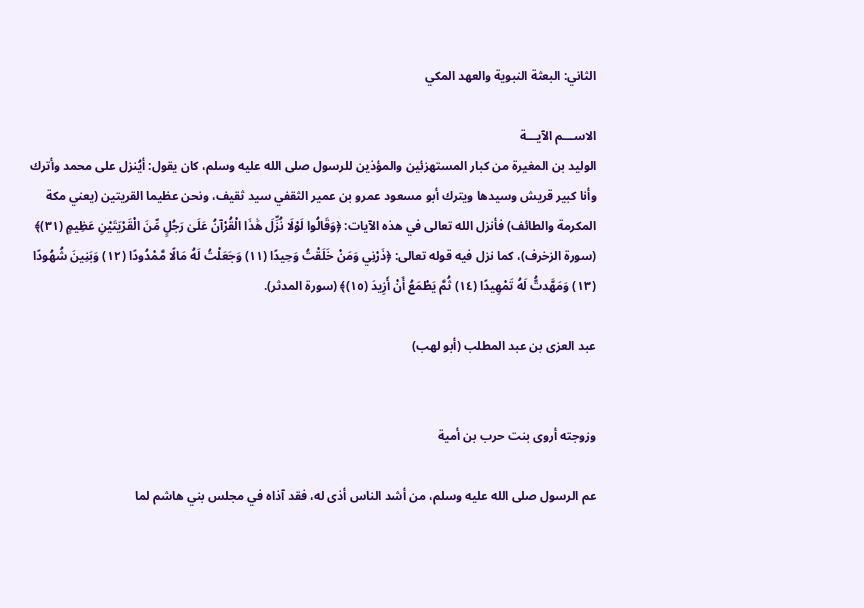الثاني: البعثة النبوية والعهد المكي

الاســـم الآيـــة
الوليد بن المغيرة من كبار المستهزئين والمؤذين للرسول صلى الله عليه وسلم، كان يقول: أيُنزل على محمد وأترك وأنا كبير قريش وسيدها ويترك أبو مسعود عمرو بن عمير الثقفي سيد ثقيف، ونحن عظيما القريتين (يعني مكة المكرمة والطائف) فأنزل الله تعالى في هذه الآيات: ﴿وَقَالُوا لَوْلَا نُزِّلَ هَٰذَا الْقُرْآنُ عَلَىٰ رَجُلٍ مِّنَ الْقَرْيَتَيْنِ عَظِيمٍ (٣١)﴾ (سورة الزخرف)، كما نزل فيه قوله تعالى: ﴿ذَرْنِي وَمَنْ خَلَقْتُ وَحِيدًا (١١) وَجَعَلْتُ لَهُ مَالًا مَّمْدُودًا (١٢) وَبَنِينَ شُهُودًا (١٣) وَمَهَّدتُّ لَهُ تَمْهِيدًا (١٤) ثُمَّ يَطْمَعُ أَنْ أَزِيدَ (١٥)﴾ (سورة المدثر).

عبد العزى بن عبد المطلب (أبو لهب)


وزوجته أروى بنت حرب بن أمية

عم الرسول صلى الله عليه وسلم، من أشد الناس أذى له، فقد آذاه في مجلس بني هاشم لما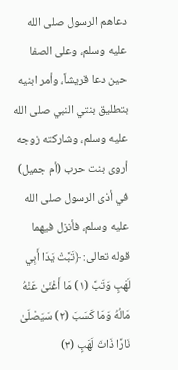دعاهم الرسول صلى الله عليه وسلم، وعلى الصفا حين دعا قريشاً، وأمر ابنيه بتطليق بنتي النبي صلى الله عليه وسلم، وشاركته زوجه أروى بنت حرب (أم جميل) في أذى الرسول صلى الله عليه وسلم، فأنزل فيهما قوله تعالى: ﴿تَبَّتْ يَدَا أَبِي لَهَبٍ وَتَبَّ (١) مَا أَغْنَىٰ عَنْهُ مَالُهُ وَمَا كَسَبَ (٢) سَيَصْلَىٰ نَارًا ذَاتَ لَهَبٍ (٣)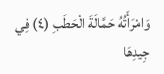وَامْرَأَتُهُ حَمَّالَةَ الْحَطَبِ (٤) فِي جِيدِهَا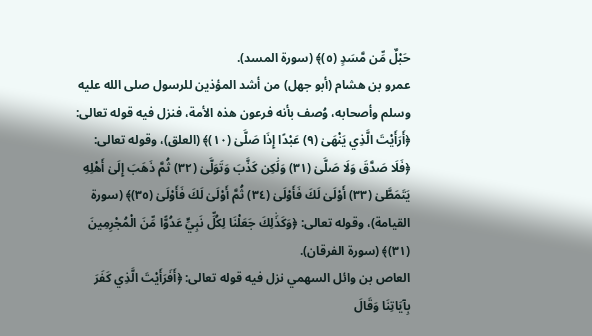حَبْلٌ مِّن مَّسَدٍ (٥)﴾ (سورة المسد).
عمرو بن هشام (أبو جهل) من أشد المؤذين للرسول صلى الله عليه وسلم وأصحابه، وُصف بأنه فرعون هذه الأمة، فنزل فيه قوله تعالى: ﴿أَرَأَيْتَ الَّذِي يَنْهَىٰ (٩) عَبْدًا إِذَا صَلَّىٰ (١٠)﴾ (العلق)، وقوله تعالى: ﴿فَلَا صَدَّقَ وَلَا صَلَّىٰ (٣١) وَلَٰكِن كَذَّبَ وَتَوَلَّىٰ (٣٢) ثُمَّ ذَهَبَ إِلَىٰ أَهْلِهِ يَتَمَطَّىٰ (٣٣) أَوْلَىٰ لَكَ فَأَوْلَىٰ (٣٤) ثُمَّ أَوْلَىٰ لَكَ فَأَوْلَىٰ (٣٥)﴾ (سورة القيامة)، وقوله تعالى: ﴿وَكَذَٰلِكَ جَعَلْنَا لِكُلِّ نَبِيٍّ عَدُوًّا مِّنَ الْمُجْرِمِينَ (٣١)﴾ (سورة الفرقان).
العاص بن وائل السهمي نزل فيه قوله تعالى: ﴿أَفَرَأَيْتَ الَّذِي كَفَرَ بِآيَاتِنَا وَقَالَ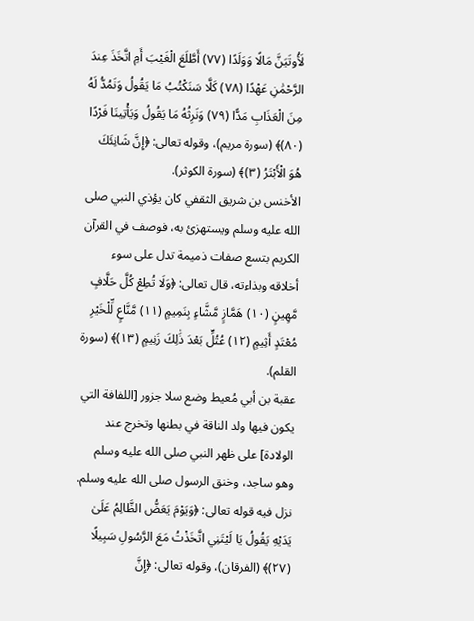لَأُوتَيَنَّ مَالًا وَوَلَدًا (٧٧) أَطَّلَعَ الْغَيْبَ أَمِ اتَّخَذَ عِندَ الرَّحْمَٰنِ عَهْدًا (٧٨) كَلَّا سَنَكْتُبُ مَا يَقُولُ وَنَمُدُّ لَهُ مِنَ الْعَذَابِ مَدًّا (٧٩) وَنَرِثُهُ مَا يَقُولُ وَيَأْتِينَا فَرْدًا (٨٠)﴾ (سورة مريم)، وقوله تعالى: ﴿إِنَّ شَانِئَكَ هُوَ الْأَبْتَرُ (٣)﴾ (سورة الكوثر).
الأخنس بن شريق الثقفي كان يؤذي النبي صلى الله عليه وسلم ويستهزئ به، فوصف في القرآن الكريم بتسع صفات ذميمة تدل على سوء أخلاقه وبذاءته، قال تعالى: ﴿وَلَا تُطِعْ كُلَّ حَلَّافٍ مَّهِينٍ (١٠) هَمَّازٍ مَّشَّاءٍ بِنَمِيمٍ (١١) مَّنَّاعٍ لِّلْخَيْرِ مُعْتَدٍ أَثِيمٍ (١٢) عُتُلٍّ بَعْدَ ذَٰلِكَ زَنِيمٍ (١٣)﴾ (سورة القلم).
عقبة بن أبي مُعيط وضع سلا جزور [اللفافة التي يكون فيها ولد الناقة في بطنها وتخرج عند الولادة] على ظهر النبي صلى الله عليه وسلم وهو ساجد، وخنق الرسول صلى الله عليه وسلم. نزل فيه قوله تعالى: ﴿وَيَوْمَ يَعَضُّ الظَّالِمُ عَلَىٰ يَدَيْهِ يَقُولُ يَا لَيْتَنِي اتَّخَذْتُ مَعَ الرَّسُولِ سَبِيلًا (٢٧)﴾ (الفرقان)، وقوله تعالى: ﴿إِنَّ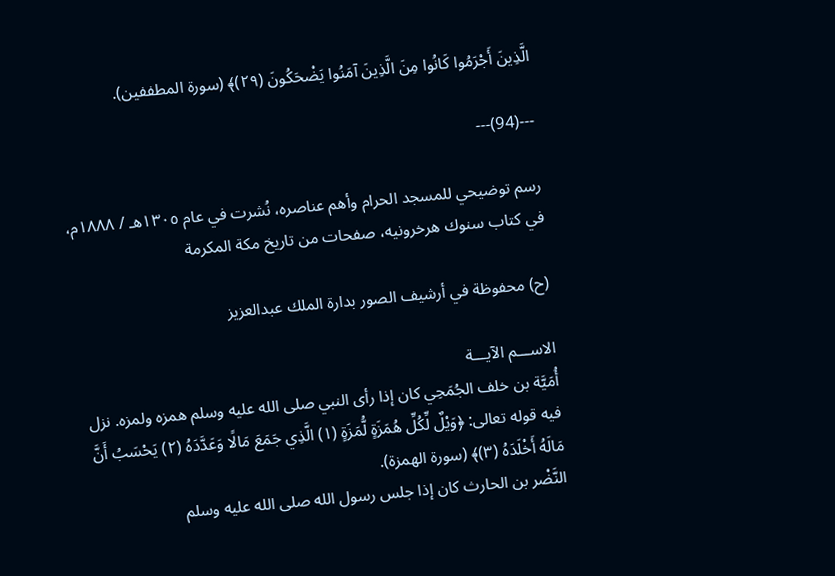الَّذِينَ أَجْرَمُوا كَانُوا مِنَ الَّذِينَ آمَنُوا يَضْحَكُونَ (٢٩)﴾ (سورة المطففين).

---(94)---

رسم توضيحي للمسجد الحرام وأهم عناصره، نُشرت في عام ١٣٠٥هـ / ١٨٨٨م، في كتاب سنوك هرخرونيه، صفحات من تاريخ مكة المكرمة

(ح) محفوظة في أرشيف الصور بدارة الملك عبدالعزيز

الاســـم الآيـــة
أُمَيَّة بن خلف الجُمَحِي كان إذا رأى النبي صلى الله عليه وسلم همزه ولمزه. نزل فيه قوله تعالى: ﴿وَيْلٌ لِّكُلِّ هُمَزَةٍ لُّمَزَةٍ (١) الَّذِي جَمَعَ مَالًا وَعَدَّدَهُ (٢) يَحْسَبُ أَنَّ مَالَهُ أَخْلَدَهُ (٣)﴾ (سورة الهمزة).
النَّضْر بن الحارث كان إذا جلس رسول الله صلى الله عليه وسلم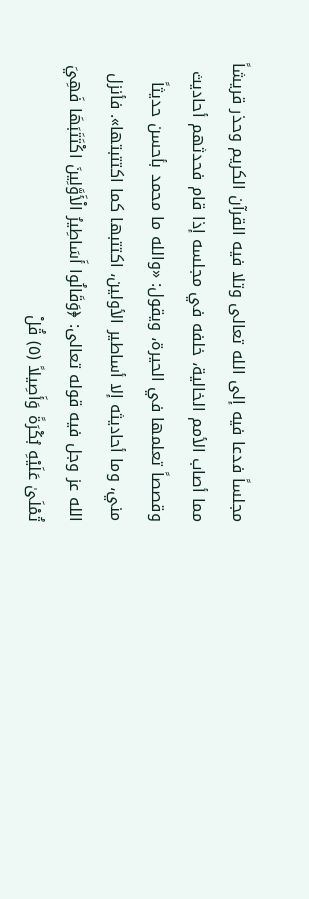مجلساً فدعا فيه إلى الله تعالى وتلا فيه القرآن الكريم وحذر قريشاً مما أصاب الأمم الخالية، خلفه في مجلسه إذا قام فحدثهم أحاديث وقصصاً تعلمها في الحيرة، ويقول: «والله ما محمد بأحسن حديثاً مني، وما أحاديثه إلا أساطير الأولين، اكتتبها كما اكتتبتها». فأنزل الله عز وجل فيه قوله تعالى: ﴿وَقَالُوا أَسَاطِيرُ الْأَوَّلِينَ اكْتَتَبَهَا فَهِيَ تُمْلَىٰ عَلَيْهِ بُكْرَةً وَأَصِيلاً (٥) قُلْ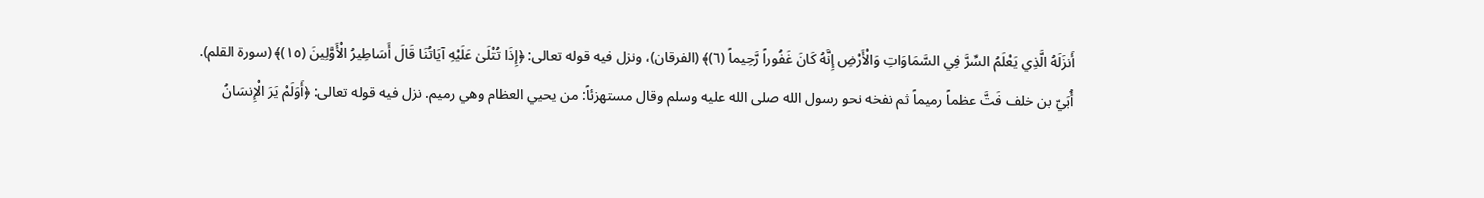أَنزَلَهُ الَّذِي يَعْلَمُ السِّرَّ فِي السَّمَاوَاتِ وَالْأَرْضِ إِنَّهُ كَانَ غَفُوراً رَّحِيماً (٦)﴾ (الفرقان)، ونزل فيه قوله تعالى: ﴿إِذَا تُتْلَىٰ عَلَيْهِ آيَاتُنَا قَالَ أَسَاطِيرُ الْأَوَّلِينَ (١٥)﴾ (سورة القلم).
أُبَيّ بن خلف فَتَّ عظماً رميماً ثم نفخه نحو رسول الله صلى الله عليه وسلم وقال مستهزئاً: من يحيي العظام وهي رميم. نزل فيه قوله تعالى: ﴿أَوَلَمْ يَرَ الْإِنسَانُ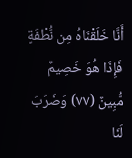أَنَّا خَلَقْنَاهُ مِن نُّطْفَةٍ فَإِذَا هُوَ خَصِيمٌ مُّبِينٌ (٧٧) وَضَرَبَ لَنَا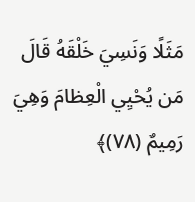مَثَلًا وَنَسِيَ خَلْقَهُ قَالَ مَن يُحْيِي الْعِظامَ وَهِيَ رَمِيمٌ (٧٨)﴾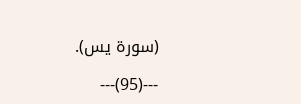(سورة يس).

---(95)---